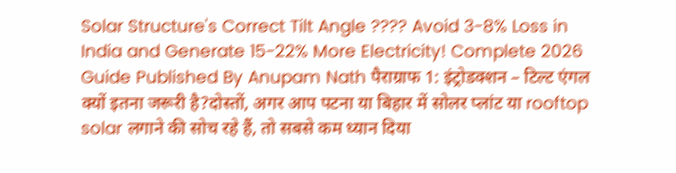Solar Structure's Correct Tilt Angle ???? Avoid 3-8% Loss in India and Generate 15-22% More Electricity! Complete 2026 Guide Published By Anupam Nath पैराग्राफ 1: इंट्रोडक्शन – टिल्ट एंगल क्यों इतना जरूरी है?दोस्तों, अगर आप पटना या बिहार में सोलर प्लांट या rooftop solar लगाने की सोच रहे हैं, तो सबसे कम ध्यान दिया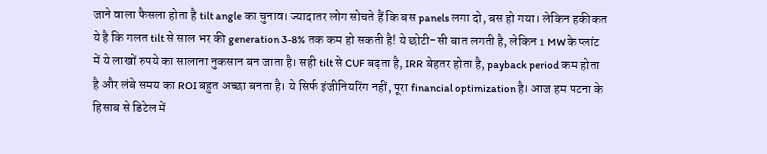जाने वाला फैसला होता है tilt angle का चुनाव। ज्यादातर लोग सोचते हैं कि बस panels लगा दो, बस हो गया। लेकिन हकीकत ये है कि गलत tilt से साल भर की generation 3-8% तक कम हो सकती है! ये छोटी-सी बात लगती है, लेकिन 1 MW के प्लांट में ये लाखों रुपये का सालाना नुकसान बन जाता है। सही tilt से CUF बढ़ता है, IRR बेहतर होता है, payback period कम होता है और लंबे समय का ROI बहुत अच्छा बनता है। ये सिर्फ इंजीनियरिंग नहीं, पूरा financial optimization है। आज हम पटना के हिसाब से डिटेल में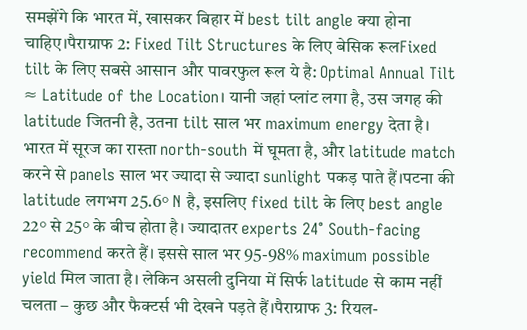समझेंगे कि भारत में, खासकर बिहार में best tilt angle क्या होना चाहिए।पैराग्राफ 2: Fixed Tilt Structures के लिए बेसिक रूलFixed tilt के लिए सबसे आसान और पावरफुल रूल ये है: Optimal Annual Tilt ≈ Latitude of the Location। यानी जहां प्लांट लगा है, उस जगह की latitude जितनी है, उतना tilt साल भर maximum energy देता है। भारत में सूरज का रास्ता north-south में घूमता है, और latitude match करने से panels साल भर ज्यादा से ज्यादा sunlight पकड़ पाते हैं।पटना की latitude लगभग 25.6° N है, इसलिए fixed tilt के लिए best angle 22° से 25° के बीच होता है। ज्यादातर experts 24° South-facing recommend करते हैं। इससे साल भर 95-98% maximum possible yield मिल जाता है। लेकिन असली दुनिया में सिर्फ latitude से काम नहीं चलता – कुछ और फैक्टर्स भी देखने पड़ते हैं।पैराग्राफ 3: रियल-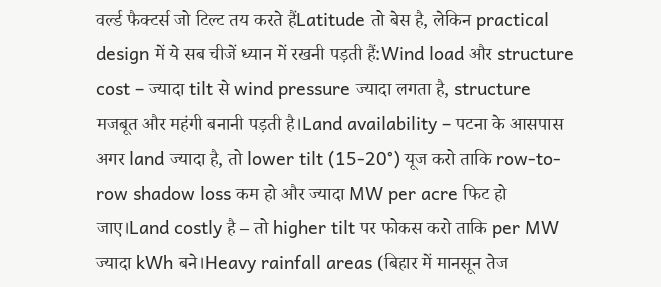वर्ल्ड फैक्टर्स जो टिल्ट तय करते हैंLatitude तो बेस है, लेकिन practical design में ये सब चीजें ध्यान में रखनी पड़ती हैं:Wind load और structure cost – ज्यादा tilt से wind pressure ज्यादा लगता है, structure मजबूत और महंगी बनानी पड़ती है।Land availability – पटना के आसपास अगर land ज्यादा है, तो lower tilt (15-20°) यूज करो ताकि row-to-row shadow loss कम हो और ज्यादा MW per acre फिट हो जाए।Land costly है – तो higher tilt पर फोकस करो ताकि per MW ज्यादा kWh बने।Heavy rainfall areas (बिहार में मानसून तेज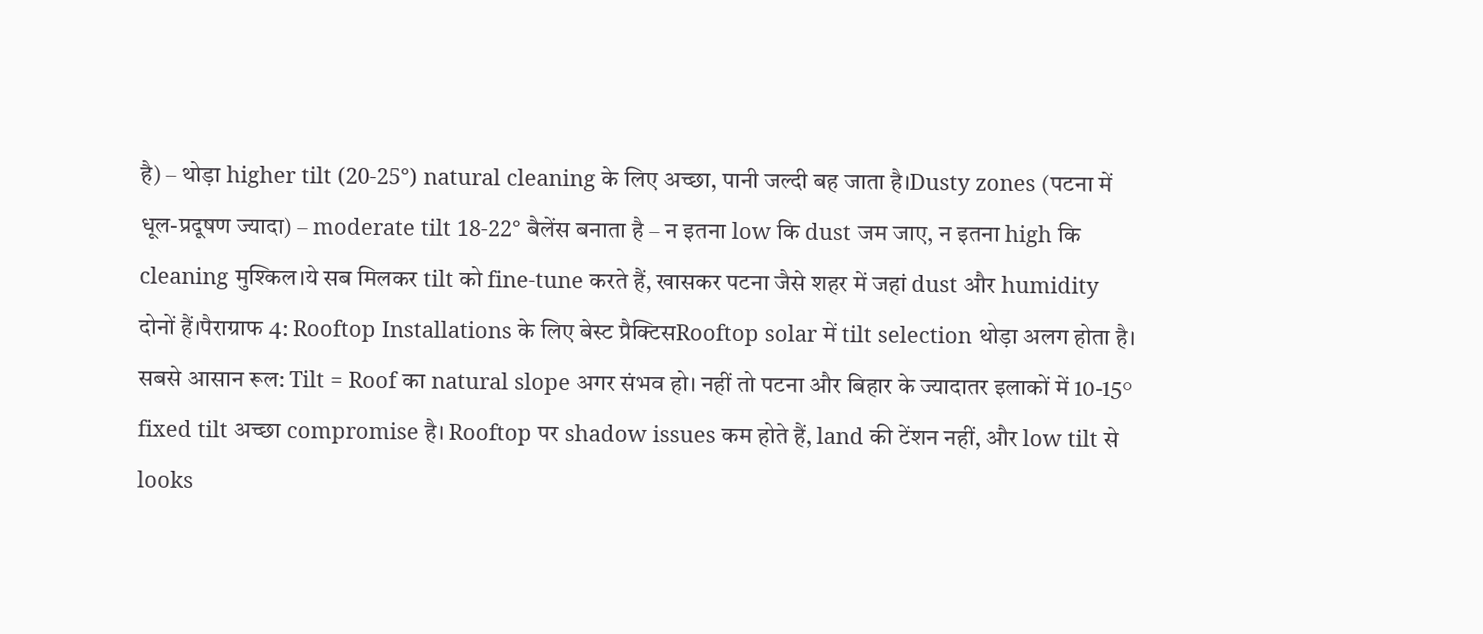है) – थोड़ा higher tilt (20-25°) natural cleaning के लिए अच्छा, पानी जल्दी बह जाता है।Dusty zones (पटना में धूल-प्रदूषण ज्यादा) – moderate tilt 18-22° बैलेंस बनाता है – न इतना low कि dust जम जाए, न इतना high कि cleaning मुश्किल।ये सब मिलकर tilt को fine-tune करते हैं, खासकर पटना जैसे शहर में जहां dust और humidity दोनों हैं।पैराग्राफ 4: Rooftop Installations के लिए बेस्ट प्रैक्टिसRooftop solar में tilt selection थोड़ा अलग होता है। सबसे आसान रूल: Tilt = Roof का natural slope अगर संभव हो। नहीं तो पटना और बिहार के ज्यादातर इलाकों में 10-15° fixed tilt अच्छा compromise है। Rooftop पर shadow issues कम होते हैं, land की टेंशन नहीं, और low tilt से looks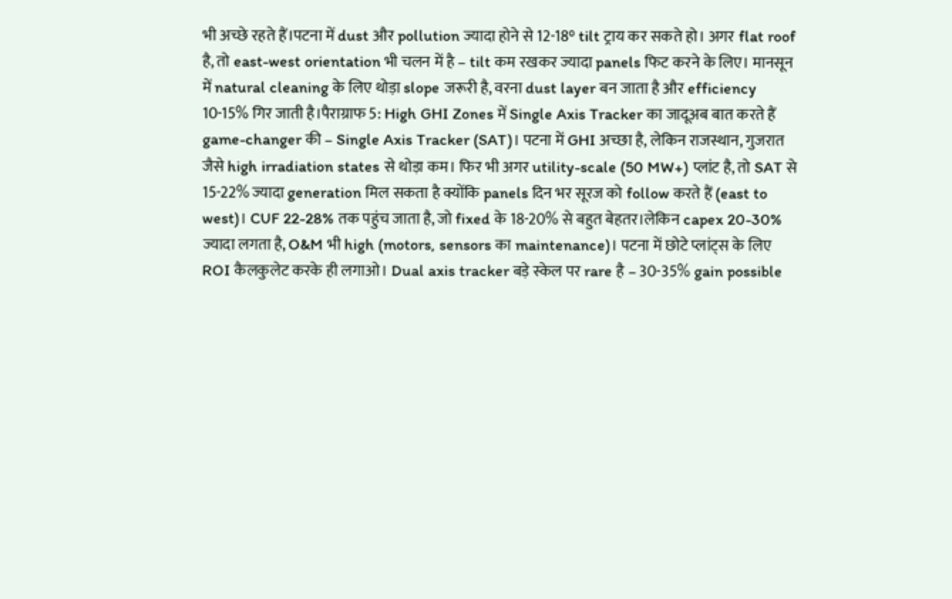भी अच्छे रहते हैं।पटना में dust और pollution ज्यादा होने से 12-18° tilt ट्राय कर सकते हो। अगर flat roof है, तो east-west orientation भी चलन में है – tilt कम रखकर ज्यादा panels फिट करने के लिए। मानसून में natural cleaning के लिए थोड़ा slope जरूरी है, वरना dust layer बन जाता है और efficiency 10-15% गिर जाती है।पैराग्राफ 5: High GHI Zones में Single Axis Tracker का जादूअब बात करते हैं game-changer की – Single Axis Tracker (SAT)। पटना में GHI अच्छा है, लेकिन राजस्थान, गुजरात जैसे high irradiation states से थोड़ा कम। फिर भी अगर utility-scale (50 MW+) प्लांट है, तो SAT से 15-22% ज्यादा generation मिल सकता है क्योंकि panels दिन भर सूरज को follow करते हैं (east to west)। CUF 22-28% तक पहुंच जाता है, जो fixed के 18-20% से बहुत बेहतर।लेकिन capex 20-30% ज्यादा लगता है, O&M भी high (motors, sensors का maintenance)। पटना में छोटे प्लांट्स के लिए ROI कैलकुलेट करके ही लगाओ। Dual axis tracker बड़े स्केल पर rare है – 30-35% gain possible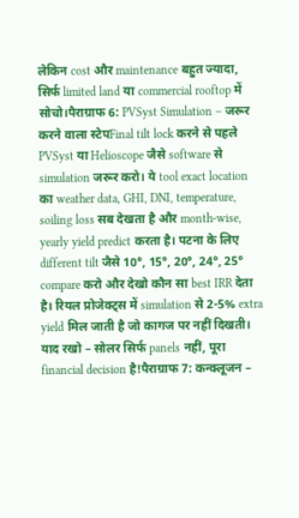लेकिन cost और maintenance बहुत ज्यादा, सिर्फ limited land या commercial rooftop में सोचो।पैराग्राफ 6: PVSyst Simulation – जरूर करने वाला स्टेपFinal tilt lock करने से पहले PVSyst या Helioscope जैसे software से simulation जरूर करो। ये tool exact location का weather data, GHI, DNI, temperature, soiling loss सब देखता है और month-wise, yearly yield predict करता है। पटना के लिए different tilt जैसे 10°, 15°, 20°, 24°, 25° compare करो और देखो कौन सा best IRR देता है। रियल प्रोजेक्ट्स में simulation से 2-5% extra yield मिल जाती है जो कागज पर नहीं दिखती। याद रखो – सोलर सिर्फ panels नहीं, पूरा financial decision है!पैराग्राफ 7: कन्क्लूजन –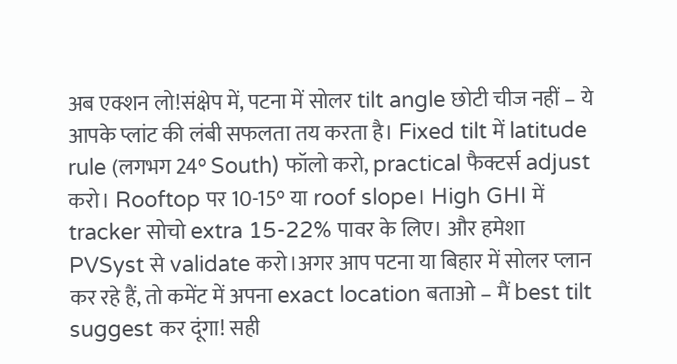अब एक्शन लो!संक्षेप में, पटना में सोलर tilt angle छोटी चीज नहीं – ये आपके प्लांट की लंबी सफलता तय करता है। Fixed tilt में latitude rule (लगभग 24° South) फॉलो करो, practical फैक्टर्स adjust करो। Rooftop पर 10-15° या roof slope। High GHI में tracker सोचो extra 15-22% पावर के लिए। और हमेशा PVSyst से validate करो।अगर आप पटना या बिहार में सोलर प्लान कर रहे हैं, तो कमेंट में अपना exact location बताओ – मैं best tilt suggest कर दूंगा! सही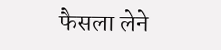फैसला लेने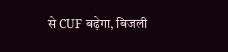से CUF बढ़ेगा, बिजली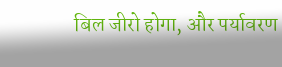बिल जीरो होगा, और पर्यावरण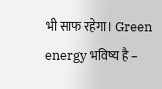भी साफ रहेगा। Green energy भविष्य है –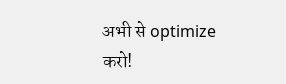अभी से optimize करो!